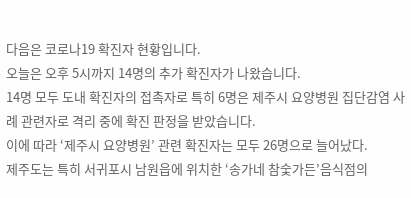다음은 코로나19 확진자 현황입니다.
오늘은 오후 5시까지 14명의 추가 확진자가 나왔습니다.
14명 모두 도내 확진자의 접촉자로 특히 6명은 제주시 요양병원 집단감염 사례 관련자로 격리 중에 확진 판정을 받았습니다.
이에 따라 ‘제주시 요양병원’ 관련 확진자는 모두 26명으로 늘어났다.
제주도는 특히 서귀포시 남원읍에 위치한 ‘송가네 참숯가든’음식점의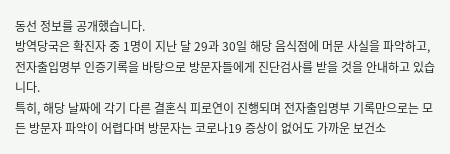동선 정보를 공개했습니다.
방역당국은 확진자 중 1명이 지난 달 29과 30일 해당 음식점에 머문 사실을 파악하고, 전자출입명부 인증기록을 바탕으로 방문자들에게 진단검사를 받을 것을 안내하고 있습니다.
특히, 해당 날짜에 각기 다른 결혼식 피로연이 진행되며 전자출입명부 기록만으로는 모든 방문자 파악이 어렵다며 방문자는 코로나19 증상이 없어도 가까운 보건소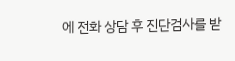에 전화 상담 후 진단검사를 받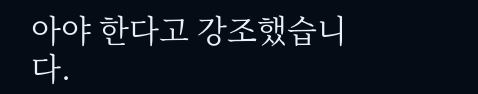아야 한다고 강조했습니다.